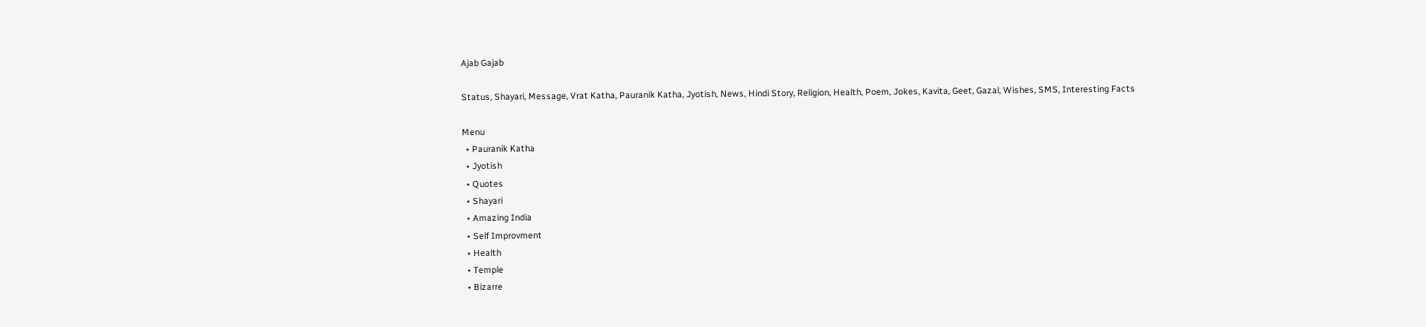Ajab Gajab

Status, Shayari, Message, Vrat Katha, Pauranik Katha, Jyotish, News, Hindi Story, Religion, Health, Poem, Jokes, Kavita, Geet, Gazal, Wishes, SMS, Interesting Facts

Menu
  • Pauranik Katha
  • Jyotish
  • Quotes
  • Shayari
  • Amazing India
  • Self Improvment
  • Health
  • Temple
  • Bizarre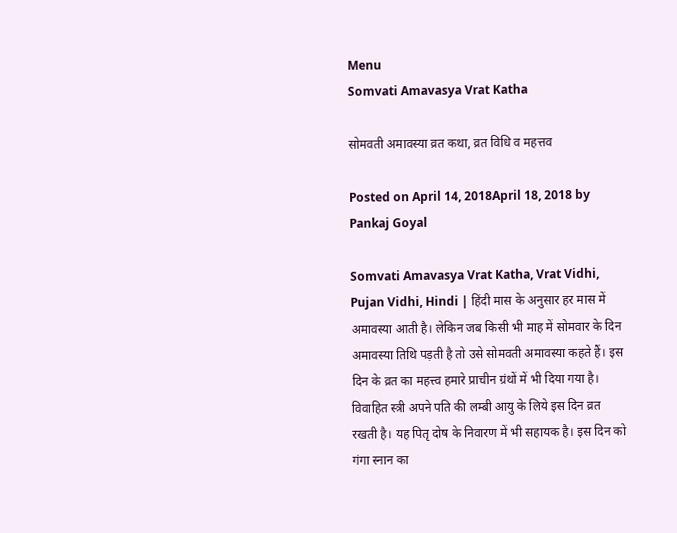Menu
Somvati Amavasya Vrat Katha

सोमवती अमावस्या व्रत कथा, व्रत विधि व महत्तव

Posted on April 14, 2018April 18, 2018 by Pankaj Goyal

Somvati Amavasya Vrat Katha, Vrat Vidhi, Pujan Vidhi, Hindi | हिंदी मास के अनुसार हर मास में अमावस्या आती है। लेकिन जब किसी भी माह में सोमवार के दिन अमावस्या तिथि पड़ती है तो उसे सोमवती अमावस्या कहते हैं। इस दिन के व्रत का महत्त्व हमारे प्राचीन ग्रंथों में भी दिया गया है। विवाहित स्त्री अपने पति की लम्बी आयु के लिये इस दिन व्रत रखती है। यह पितृ दोष के निवारण में भी सहायक है। इस दिन को गंगा स्नान का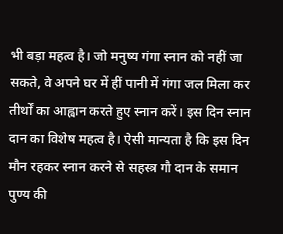भी बड़ा महत्व है। जो मनुष्य गंगा स्नान को नहीं जा सकते, वे अपने घर में हीं पानी में गंगा जल मिला कर तीर्थों का आह्वान करते हुए स्नान करें। इस दिन स्नान दान का विशेष महत्व है। ऐसी मान्यता है कि इस दिन मौन रहकर स्नान करने से सहस्त्र गौ दान के समान पुण्य की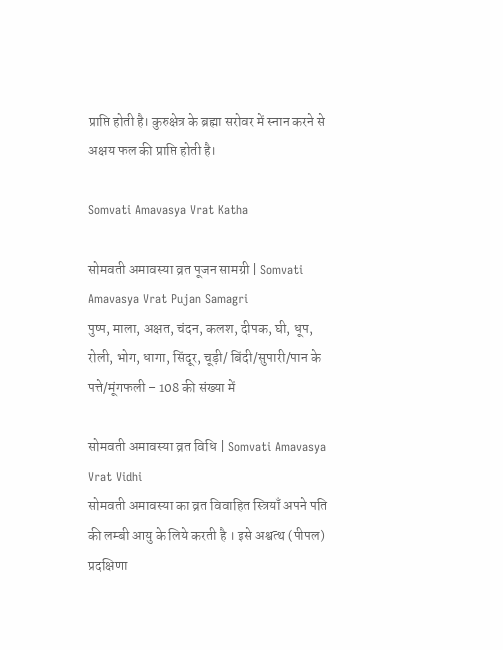प्राप्ति होती है। कुरुक्षेत्र के ब्रह्मा सरोवर में स्नान करने से अक्षय फल की प्राप्ति होती है।

Somvati Amavasya Vrat Katha

सोमवती अमावस्या व्रत पूजन सामग्री | Somvati Amavasya Vrat Pujan Samagri
पुष्प, माला, अक्षत, चंदन, कलश, दीपक, घी, धूप, रोली, भोग, धागा, सिंदूर, चूड़ी/ बिंदी/सुपारी/पान के पत्ते/मूंगफली – 108 की संख्या में

सोमवती अमावस्या व्रत विधि | Somvati Amavasya Vrat Vidhi
सोमवती अमावस्या का व्रत विवाहित स्त्रियाँ अपने पति की लम्बी आयु के लिये करती है । इसे अश्वत्थ (पीपल) प्रदक्षिणा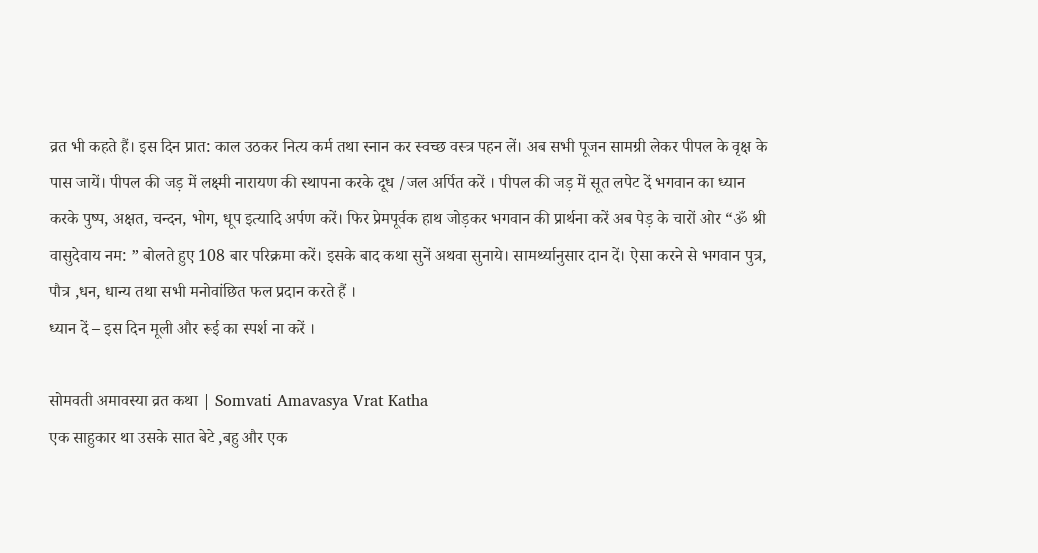व्रत भी कहते हैं। इस दिन प्रात: काल उठकर नित्य कर्म तथा स्नान कर स्वच्छ वस्त्र पहन लें। अब सभी पूजन सामग्री लेकर पीपल के वृक्ष के पास जायें। पीपल की जड़ में लक्ष्मी नारायण की स्थापना करके दूध /जल अर्पित करें । पीपल की जड़ में सूत लपेट दें भगवान का ध्यान करके पुष्प, अक्षत, चन्दन, भोग, धूप इत्यादि अर्पण करें। फिर प्रेमपूर्वक हाथ जोड़कर भगवान की प्रार्थना करें अब पेड़ के चारों ओर “ॐ श्री वासुदेवाय नम: ” बोलते हुए 108 बार परिक्रमा करें। इसके बाद कथा सुनें अथवा सुनाये। सामर्थ्यानुसार दान दें। ऐसा करने से भगवान पुत्र, पौत्र ,धन, धान्य तथा सभी मनोवांछित फल प्रदान करते हैं ।
ध्यान दें – इस दिन मूली और रूई का स्पर्श ना करें ।

सोमवती अमावस्या व्रत कथा | Somvati Amavasya Vrat Katha
एक साहुकार था उसके सात बेटे ,बहु और एक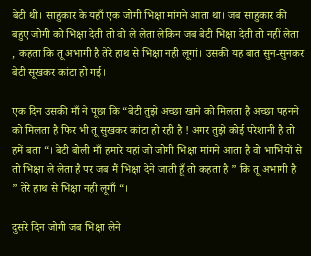बेटी थी। साहुकार के यहाँ एक जोगी भिक्षा मांगने आता था। जब साहुकार की बहुए जोगी को भिक्षा देती तो वो ले लेता लेकिन जब बेटी भिक्षा देती तो नहीं लेता , कहता कि तू अभागी है तेरे हाथ से भिक्षा नही लूगां। उसकी यह बात सुन-सुनकर बेटी सूखकर कांटा हो गई।

एक दिन उसकी माँ ने पूछा कि “बेटी तुझे अच्छा खाने को मिलता है अच्छा पहनने को मिलता है फिर भी तू सुखकर कांटा हो रही है ! अगर तुझे कोई परेशानी है तो हमें बता “। बेटी बोली माँ हमारे यहां जो जोगी भिक्षा मांगने आता है वो भाभियों से तो भिक्षा ले लेता है पर जब मैं भिक्षा देने जाती हूँ तो कहता है ” कि तू अभागी है ” तेरे हाथ से भिक्षा नही लूगाँ “।

दुसरे दिन जोगी जब भिक्षा लेने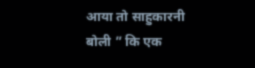आया तो साहुकारनी बोली ” कि एक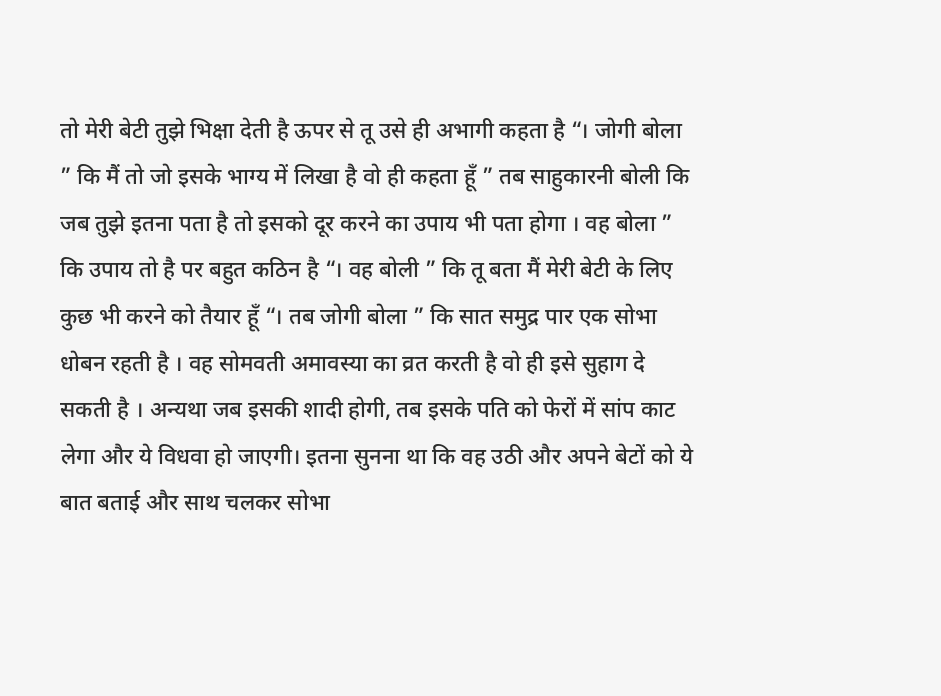तो मेरी बेटी तुझे भिक्षा देती है ऊपर से तू उसे ही अभागी कहता है “। जोगी बोला ” कि मैं तो जो इसके भाग्य में लिखा है वो ही कहता हूँ ” तब साहुकारनी बोली कि जब तुझे इतना पता है तो इसको दूर करने का उपाय भी पता होगा । वह बोला ” कि उपाय तो है पर बहुत कठिन है “। वह बोली ” कि तू बता मैं मेरी बेटी के लिए कुछ भी करने को तैयार हूँ “। तब जोगी बोला ” कि सात समुद्र पार एक सोभा धोबन रहती है । वह सोमवती अमावस्या का व्रत करती है वो ही इसे सुहाग दे सकती है । अन्यथा जब इसकी शादी होगी, तब इसके पति को फेरों में सांप काट लेगा और ये विधवा हो जाएगी। इतना सुनना था कि वह उठी और अपने बेटों को ये बात बताई और साथ चलकर सोभा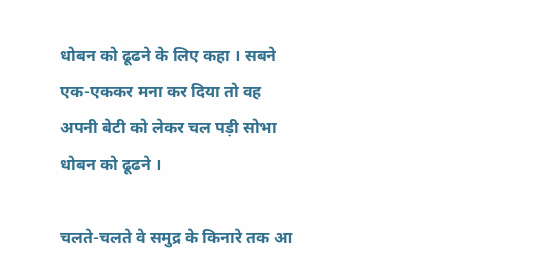धोबन को ढूढने के लिए कहा । सबने एक-एककर मना कर दिया तो वह अपनी बेटी को लेकर चल पड़ी सोभा धोबन को ढूढने ।

चलते-चलते वे समुद्र के किनारे तक आ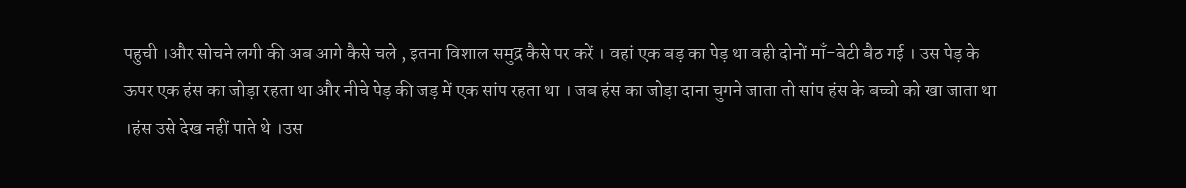पहुची ।और सोचने लगी की अब आगे कैसे चले , इतना विशाल समुद्र कैसे पर करें । वहां एक बड़ का पेड़ था वही दोनों माँ-बेटी बैठ गई । उस पेड़ के ऊपर एक हंस का जोड़ा रहता था और नीचे पेड़ की जड़ में एक सांप रहता था । जब हंस का जोड़ा दाना चुगने जाता तो सांप हंस के बच्चो को खा जाता था ।हंस उसे देख नहीं पाते थे ।उस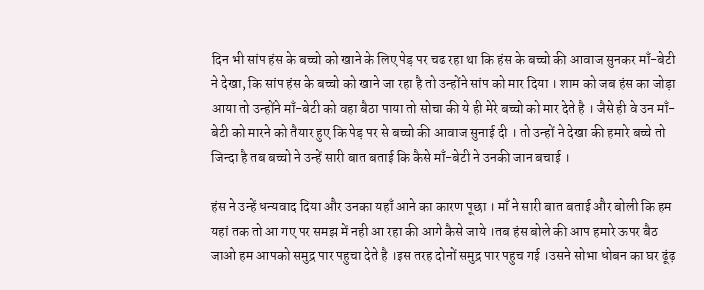दिन भी सांप हंस के बच्चो को खाने के लिए पेड़ पर चढ रहा था कि हंस के बच्चो की आवाज सुनकर माँ-बेटी ने देखा, कि सांप हंस के बच्चो को खाने जा रहा है तो उन्होंने सांप को मार दिया । शाम को जब हंस का जोड़ा आया तो उन्होंने माँ-बेटी को वहा बैठा पाया तो सोचा की ये ही मेरे बच्चो को मार देते है । जैसे ही वे उन माँ-बेटी को मारने को तैयार हुए कि पेड़ पर से बच्चो की आवाज सुनाई दी । तो उन्हों ने देखा की हमारे बच्चे तो जिन्दा है तब बच्चो ने उन्हें सारी बात बताई कि कैसे माँ-बेटी ने उनकी जान बचाई ।

हंस ने उन्हें धन्यवाद दिया और उनका यहाँ आने का कारण पूछा । माँ ने सारी बात बताई और बोली कि हम यहां तक तो आ गए पर समझ में नही आ रहा की आगे कैसे जाये ।तब हंस बोले की आप हमारे ऊपर बैठ जाओ हम आपको समुद्र पार पहुचा देते है ।इस तरह दोनों समुद्र पार पहुच गई ।उसने सोभा धोबन का घर ढूंढ़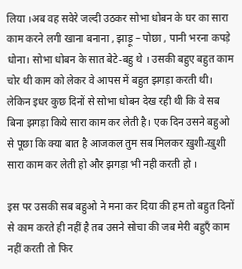लिया ।अब वह सवेरे जल्दी उठकर सोभा धोबन के घर का सारा काम करने लगी खाना बनाना , झाड़ू – पोछा , पानी भरना कपड़े धोना। सोभा धोबन के सात बेटे-बहु थे । उसकी बहुए बहुत काम चोर थी काम को लेकर वे आपस में बहुत झगड़ा करती थी। लेकिन इधर कुछ दिनों से सोभा धोबन देख रही थी कि वे सब बिना झगड़ा किये सारा काम कर लेती है। एक दिन उसने बहुओ से पूछा कि क्या बात है आजकल तुम सब मिलकर ख़ुशी-ख़ुशी सारा काम कर लेती हो और झगड़ा भी नही करती हो ।

इस पर उसकी सब बहुओ ने मना कर दिया की हम तो बहुत दिनों से काम करते ही नहीं है तब उसने सोचा की जब मेरी बहुएँ काम नहीं करती तो फिर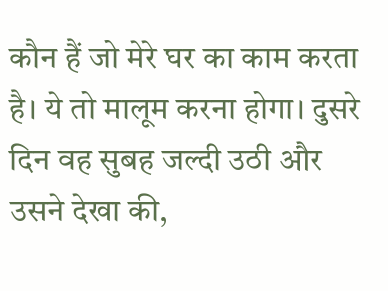कौन हैं जो मेरे घर का काम करता है। ये तो मालूम करना होगा। दुसरे दिन वह सुबह जल्दी उठी और उसने देखा की,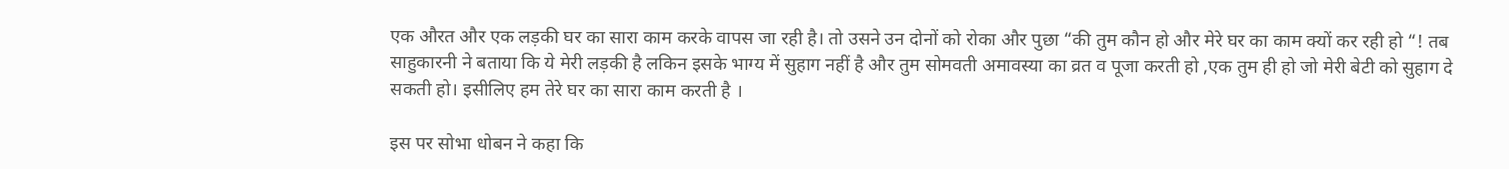एक औरत और एक लड़की घर का सारा काम करके वापस जा रही है। तो उसने उन दोनों को रोका और पुछा “की तुम कौन हो और मेरे घर का काम क्यों कर रही हो “! तब साहुकारनी ने बताया कि ये मेरी लड़की है लकिन इसके भाग्य में सुहाग नहीं है और तुम सोमवती अमावस्या का व्रत व पूजा करती हो ,एक तुम ही हो जो मेरी बेटी को सुहाग दे सकती हो। इसीलिए हम तेरे घर का सारा काम करती है ।

इस पर सोभा धोबन ने कहा कि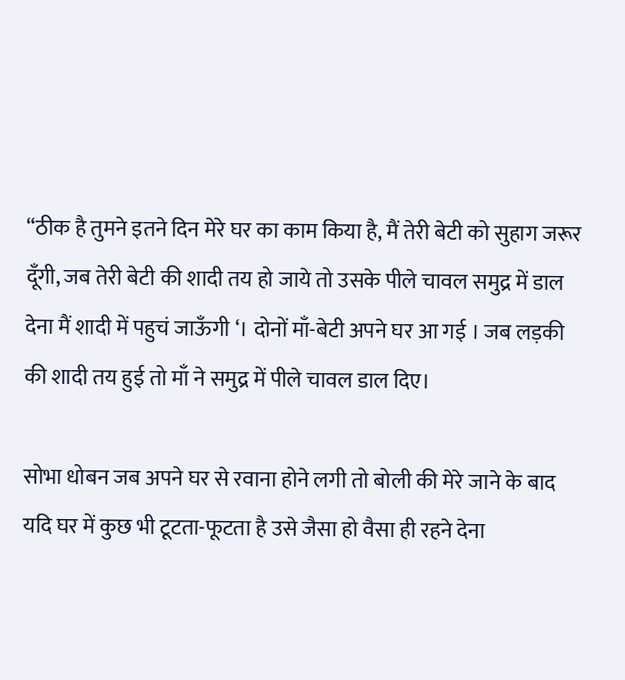“ठीक है तुमने इतने दिन मेरे घर का काम किया है, मैं तेरी बेटी को सुहाग जरूर दूँगी, जब तेरी बेटी की शादी तय हो जाये तो उसके पीले चावल समुद्र में डाल देना मैं शादी में पहुचं जाऊँगी ‘। दोनों माँ-बेटी अपने घर आ गई । जब लड़की की शादी तय हुई तो माँ ने समुद्र में पीले चावल डाल दिए।

सोभा धोबन जब अपने घर से रवाना होने लगी तो बोली की मेरे जाने के बाद यदि घर में कुछ भी टूटता-फूटता है उसे जैसा हो वैसा ही रहने देना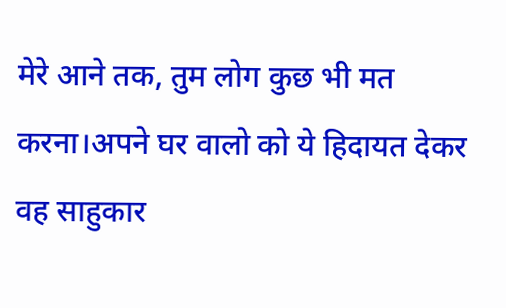मेरे आने तक, तुम लोग कुछ भी मत करना।अपने घर वालो को ये हिदायत देकर वह साहुकार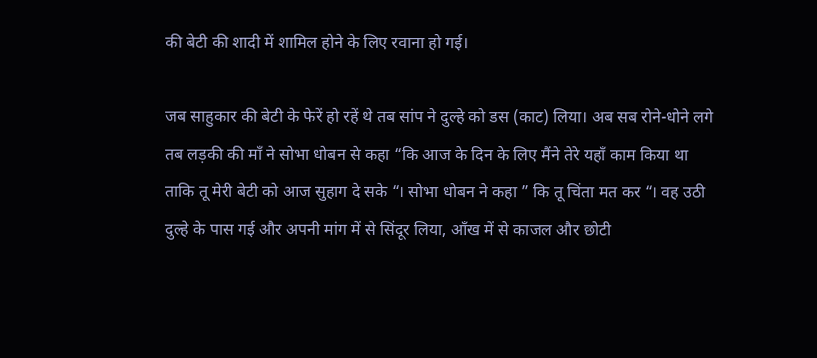की बेटी की शादी में शामिल होने के लिए रवाना हो गई।

जब साहुकार की बेटी के फेरें हो रहें थे तब सांप ने दुल्हे को डस (काट) लिया। अब सब रोने-धोने लगे तब लड़की की माँ ने सोभा धोबन से कहा “कि आज के दिन के लिए मैंने तेरे यहाँ काम किया था ताकि तू मेरी बेटी को आज सुहाग दे सके “। सोभा धोबन ने कहा ” कि तू चिंता मत कर “। वह उठी दुल्हे के पास गई और अपनी मांग में से सिंदूर लिया, आँख में से काजल और छोटी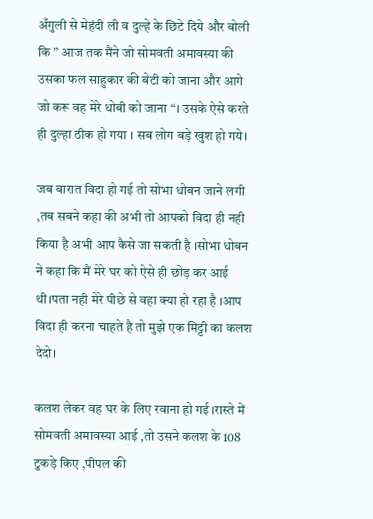अँगुली से मेहंदी ली व दुल्हे के छिटे दिये और बोली कि ” आज तक मैंने जो सोमवती अमावस्या की उसका फल साहुकार की बेटी को जाना और आगे जो करू वह मेरे धोबी को जाना “। उसके ऐसे करते ही दुल्हा ठीक हो गया । सब लोग बड़े खुश हो गये।

जब बारात विदा हो गई तो सोभा धोबन जाने लगी ,तब सबने कहा की अभी तो आपको विदा ही नही किया है अभी आप कैसे जा सकती है ।सोभा धोबन ने कहा कि मैं मेरे घर को ऐसे ही छोड़ कर आई थी।पता नही मेरे पीछे से वहा क्या हो रहा है ।आप विदा ही करना चाहते है तो मुझे एक मिट्टी का कलश देदो।

कलश लेकर वह घर के लिए रवाना हो गई ।रास्ते में सोमवती अमावस्या आई ,तो उसने कलश के 108 टुकड़े किए ,पीपल की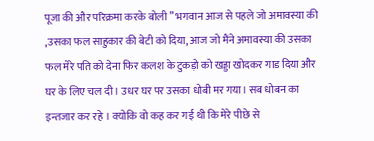पूजा की और परिक्रमा करके बोली ” भगवान आज से पहले जो अमावस्या की ,उसका फल साहुकार की बेटी को दिया, आज जो मैंने अमावस्या की उसका फल मेरे पति को देना फिर कलश के टुकड़ो को खड्डा खोदकर गाड दिया और घर के लिए चल दी। उधर घर पर उसका धोबी मर गया। सब धोबन का इन्तजार कर रहे । क्योकि वो कह कर गई थी कि मेरे पीछे से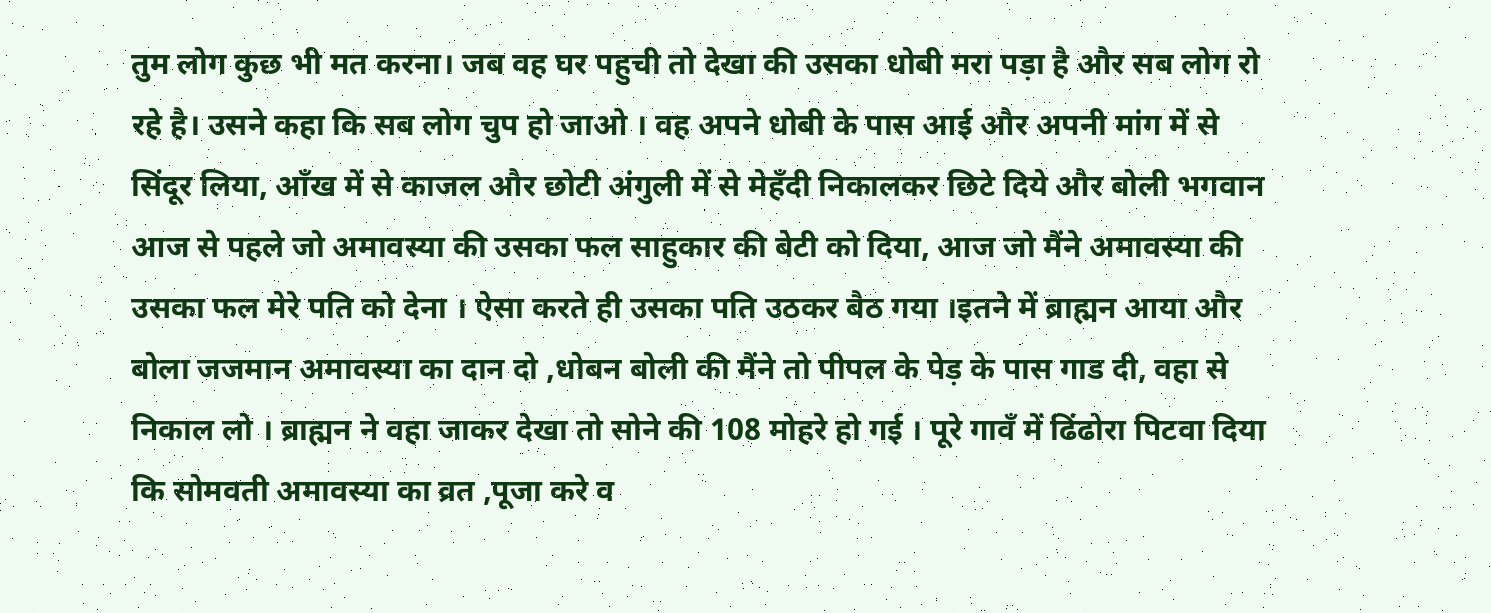तुम लोग कुछ भी मत करना। जब वह घर पहुची तो देखा की उसका धोबी मरा पड़ा है और सब लोग रो रहे है। उसने कहा कि सब लोग चुप हो जाओ । वह अपने धोबी के पास आई और अपनी मांग में से सिंदूर लिया, आँख में से काजल और छोटी अंगुली में से मेहँदी निकालकर छिटे दिये और बोली भगवान आज से पहले जो अमावस्या की उसका फल साहुकार की बेटी को दिया, आज जो मैंने अमावस्या की उसका फल मेरे पति को देना । ऐसा करते ही उसका पति उठकर बैठ गया ।इतने में ब्राह्मन आया और बोला जजमान अमावस्या का दान दो ,धोबन बोली की मैंने तो पीपल के पेड़ के पास गाड दी, वहा से निकाल लो । ब्राह्मन ने वहा जाकर देखा तो सोने की 108 मोहरे हो गई । पूरे गावँ में ढिंढोरा पिटवा दिया कि सोमवती अमावस्या का व्रत ,पूजा करे व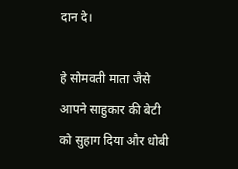दान दे।

हे सोमवती माता जैसे आपने साहुकार की बेटी को सुहाग दिया और धोबी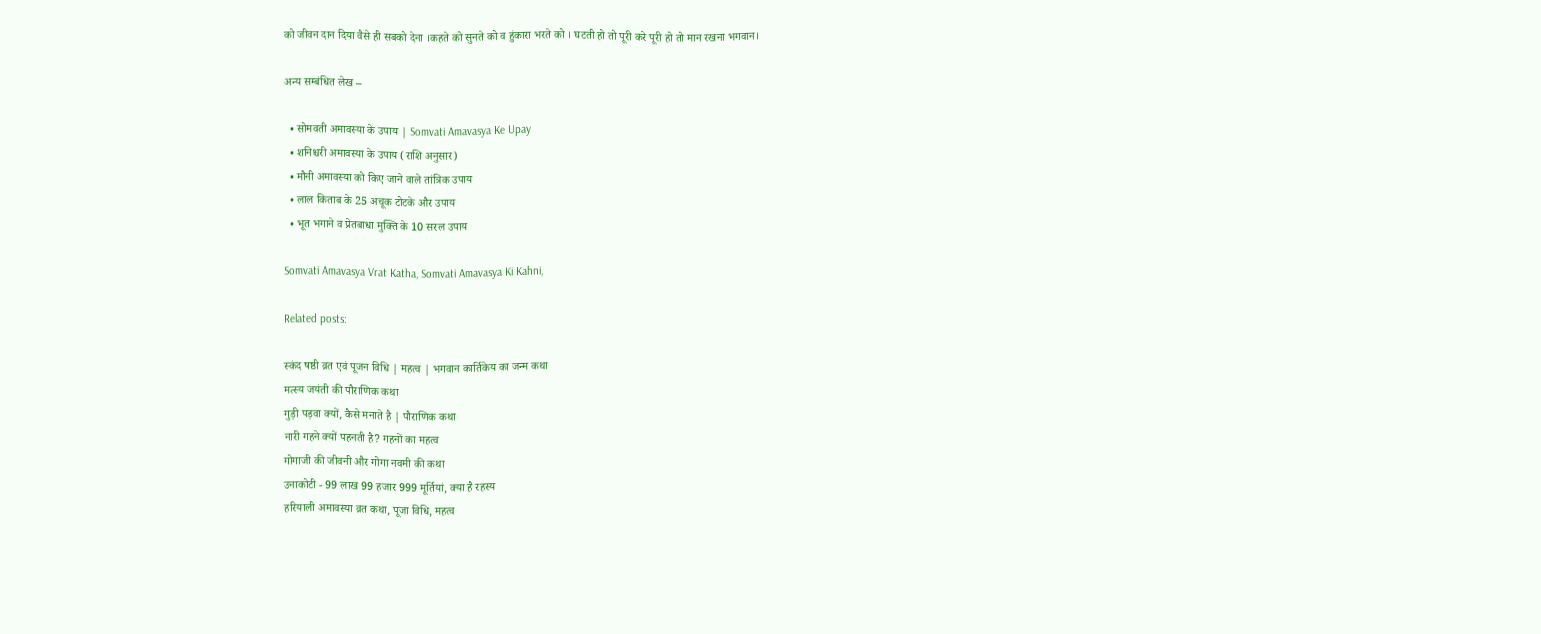को जीवन दान दिया वैसे ही सबको देना ।कहते को सुनते को व हुंकारा भरते को । घटती हो तो पूरी करे पूरी हो तो मान रखना भगवान।

अन्य सम्बंधित लेख –

  • सोमवती अमावस्या के उपाय | Somvati Amavasya Ke Upay
  • शनिश्चरी अमावस्या के उपाय (राशि अनुसार)
  • मौनी अमावस्या को किए जाने वाले तांत्रिक उपाय
  • लाल किताब के 25 अचूक टोटके और उपाय
  • भूत भगाने व प्रेतबाधा मुक्ति के 10 सरल उपाय

Somvati Amavasya Vrat Katha, Somvati Amavasya Ki Kahni,

Related posts:

स्कंद षष्ठी व्रत एवं पूजन विधि | महत्व | भगवान कार्तिकेय का जन्म कथा
मत्स्य जयंती की पौराणिक कथा
गुड़ी पड़वा क्यों, कैसे मनाते है | पौराणिक कथा
नारी गहने क्यों पहनती है? गहनों का महत्व
गोगाजी की जीवनी और गोगा नवमी की कथा
उनाकोटी - 99 लाख 99 हजार 999 मूर्तियां, क्या है रहस्य
हरियाली अमावस्या व्रत कथा, पूजा विधि, महत्व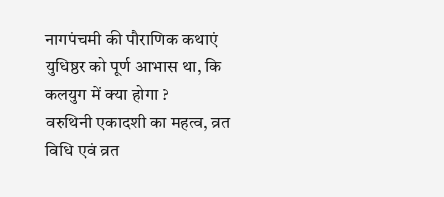नागपंचमी की पौराणिक कथाएं
युधिष्ठर को पूर्ण आभास था, कि कलयुग में क्या होगा ?
वरुथिनी एकादशी का महत्व, व्रत विधि एवं व्रत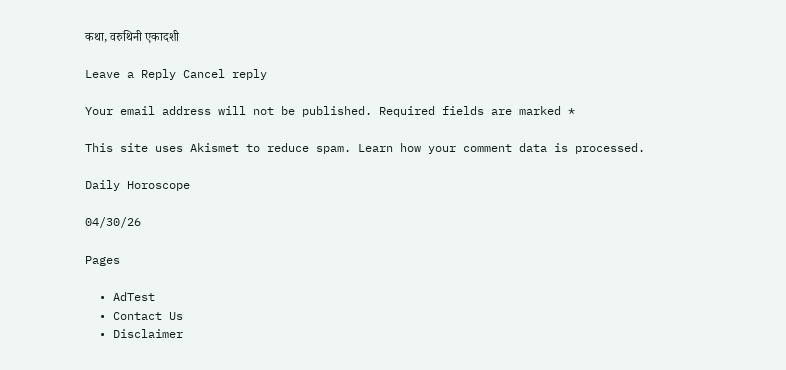कथा, वरुथिनी एकादशी

Leave a Reply Cancel reply

Your email address will not be published. Required fields are marked *

This site uses Akismet to reduce spam. Learn how your comment data is processed.

Daily Horoscope

04/30/26

Pages

  • AdTest
  • Contact Us
  • Disclaimer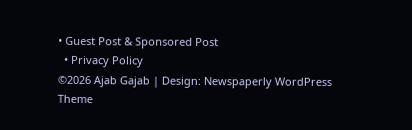• Guest Post & Sponsored Post
  • Privacy Policy
©2026 Ajab Gajab | Design: Newspaperly WordPress Theme